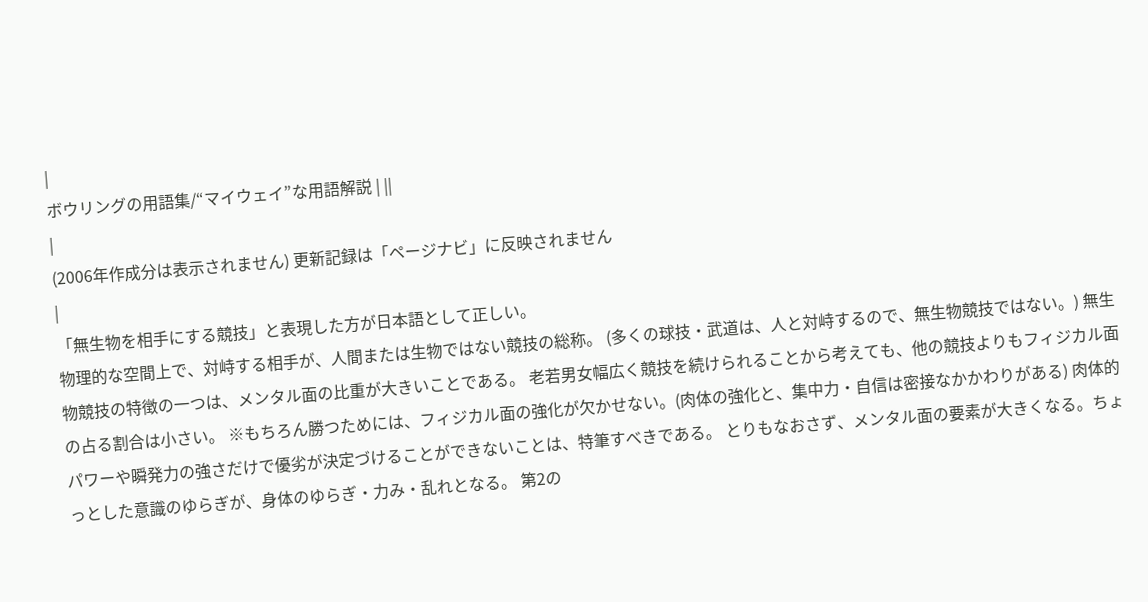|
ボウリングの用語集/“マイウェイ”な用語解説 | ||
|
(2006年作成分は表示されません) 更新記録は「ページナビ」に反映されません
|
「無生物を相手にする競技」と表現した方が日本語として正しい。
物理的な空間上で、対峙する相手が、人間または生物ではない競技の総称。 (多くの球技・武道は、人と対峙するので、無生物競技ではない。) 無生物競技の特徴の一つは、メンタル面の比重が大きいことである。 老若男女幅広く競技を続けられることから考えても、他の競技よりもフィジカル面の占る割合は小さい。 ※もちろん勝つためには、フィジカル面の強化が欠かせない。(肉体の強化と、集中力・自信は密接なかかわりがある) 肉体的パワーや瞬発力の強さだけで優劣が決定づけることができないことは、特筆すべきである。 とりもなおさず、メンタル面の要素が大きくなる。ちょっとした意識のゆらぎが、身体のゆらぎ・力み・乱れとなる。 第2の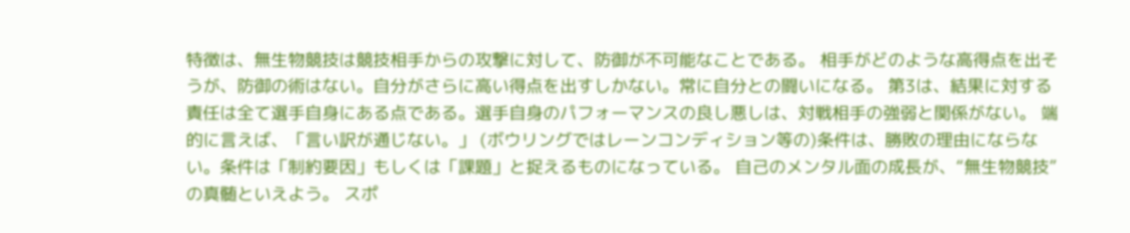特徴は、無生物競技は競技相手からの攻撃に対して、防御が不可能なことである。 相手がどのような高得点を出そうが、防御の術はない。自分がさらに高い得点を出すしかない。常に自分との闘いになる。 第3は、結果に対する責任は全て選手自身にある点である。選手自身のパフォーマンスの良し悪しは、対戦相手の強弱と関係がない。 端的に言えば、「言い訳が通じない。」 (ボウリングではレーンコンディション等の)条件は、勝敗の理由にならない。条件は「制約要因」もしくは「課題」と捉えるものになっている。 自己のメンタル面の成長が、“無生物競技”の真髄といえよう。 スポ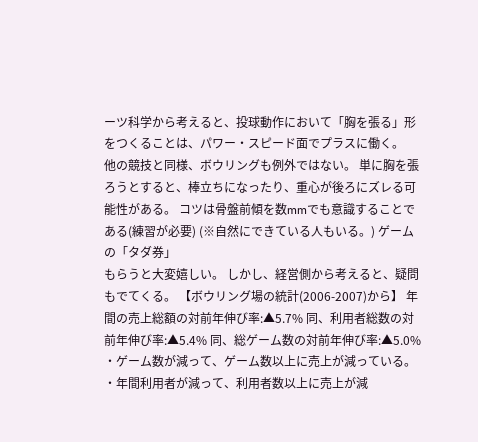ーツ科学から考えると、投球動作において「胸を張る」形をつくることは、パワー・スピード面でプラスに働く。
他の競技と同様、ボウリングも例外ではない。 単に胸を張ろうとすると、棒立ちになったり、重心が後ろにズレる可能性がある。 コツは骨盤前傾を数mmでも意識することである(練習が必要) (※自然にできている人もいる。) ゲームの「タダ券」
もらうと大変嬉しい。 しかし、経営側から考えると、疑問もでてくる。 【ボウリング場の統計(2006-2007)から】 年間の売上総額の対前年伸び率:▲5.7% 同、利用者総数の対前年伸び率:▲5.4% 同、総ゲーム数の対前年伸び率:▲5.0% ・ゲーム数が減って、ゲーム数以上に売上が減っている。 ・年間利用者が減って、利用者数以上に売上が減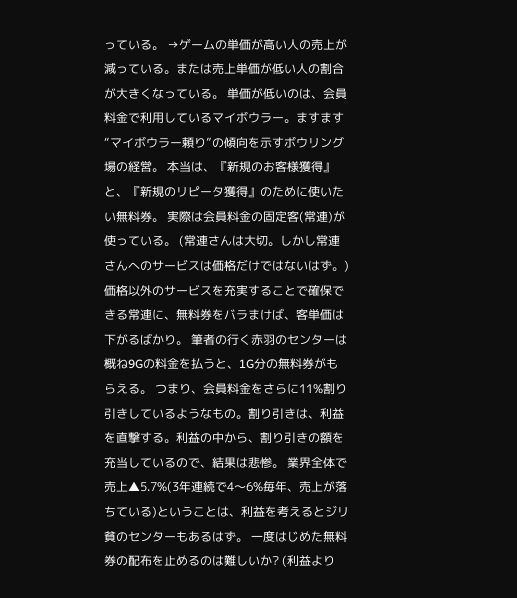っている。 →ゲームの単価が高い人の売上が減っている。または売上単価が低い人の割合が大きくなっている。 単価が低いのは、会員料金で利用しているマイボウラー。ますます“マイボウラー頼り”の傾向を示すボウリング場の経営。 本当は、『新規のお客様獲得』と、『新規のリピータ獲得』のために使いたい無料券。 実際は会員料金の固定客(常連)が使っている。 (常連さんは大切。しかし常連さんへのサービスは価格だけではないはず。) 価格以外のサービスを充実することで確保できる常連に、無料券をバラまけば、客単価は下がるばかり。 筆者の行く赤羽のセンターは概ね9Gの料金を払うと、1G分の無料券がもらえる。 つまり、会員料金をさらに11%割り引きしているようなもの。割り引きは、利益を直撃する。利益の中から、割り引きの額を充当しているので、結果は悲惨。 業界全体で売上▲5.7%(3年連続で4〜6%毎年、売上が落ちている)ということは、利益を考えるとジリ貧のセンターもあるはず。 一度はじめた無料券の配布を止めるのは難しいか? (利益より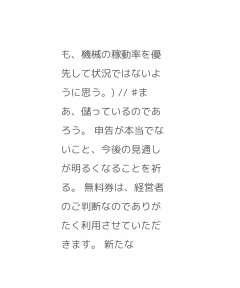も、機械の稼動率を優先して状況ではないように思う。) // ♯まあ、儲っているのであろう。 申告が本当でないこと、今後の見通しが明るくなることを祈る。 無料券は、経営者のご判断なのでありがたく利用させていただきます。 新たな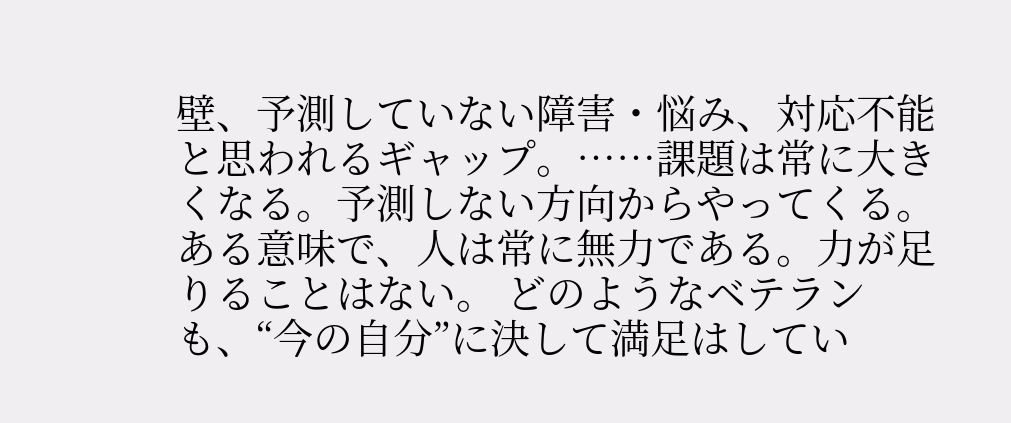壁、予測していない障害・悩み、対応不能と思われるギャップ。……課題は常に大きくなる。予測しない方向からやってくる。
ある意味で、人は常に無力である。力が足りることはない。 どのようなベテランも、“今の自分”に決して満足はしてい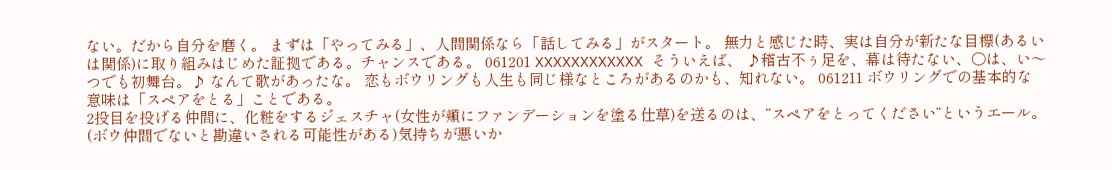ない。だから自分を磨く。 まずは「やってみる」、人間関係なら「話してみる」がスタート。 無力と感じた時、実は自分が新たな目標(あるいは関係)に取り組みはじめた証拠である。チャンスである。 061201 XXXXXXXXXXXX そういえば、 ♪稽古不ぅ足を、幕は待たない、○は、い〜つでも初舞台。♪ なんて歌があったな。 恋もボウリングも人生も同じ様なところがあるのかも、知れない。 061211 ボウリングでの基本的な意味は「スペアをとる」ことである。
2投目を投げる仲間に、化粧をするジェスチャ(女性が頬にファンデーションを塗る仕草)を送るのは、“スペアをとってください”というエール。(ボウ仲間でないと勘違いされる可能性がある)気持ちが悪いか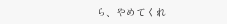ら、やめてくれ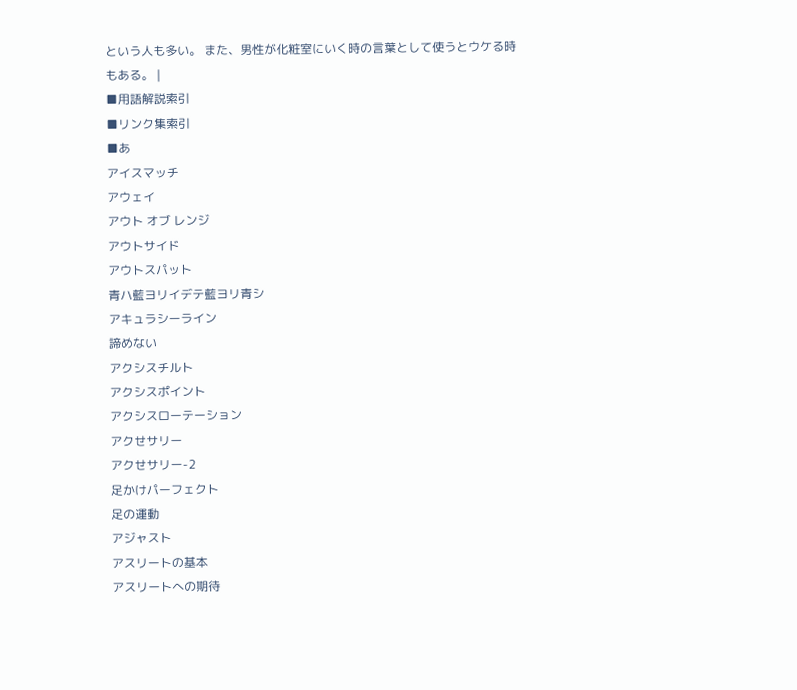という人も多い。 また、男性が化粧室にいく時の言葉として使うとウケる時もある。 |
■用語解説索引
■リンク集索引
■あ
アイスマッチ
アウェイ
アウト オブ レンジ
アウトサイド
アウトスパット
青ハ藍ヨリイデテ藍ヨリ青シ
アキュラシーライン
諦めない
アクシスチルト
アクシスポイント
アクシスローテーション
アクせサリー
アクせサリー-2
足かけパーフェクト
足の運動
アジャスト
アスリートの基本
アスリートへの期待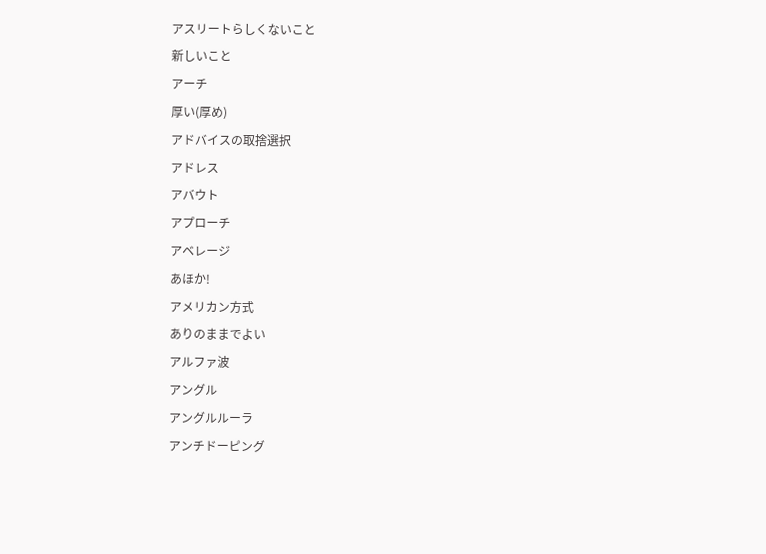アスリートらしくないこと
新しいこと
アーチ
厚い(厚め)
アドバイスの取捨選択
アドレス
アバウト
アプローチ
アベレージ
あほか!
アメリカン方式
ありのままでよい
アルファ波
アングル
アングルルーラ
アンチドーピング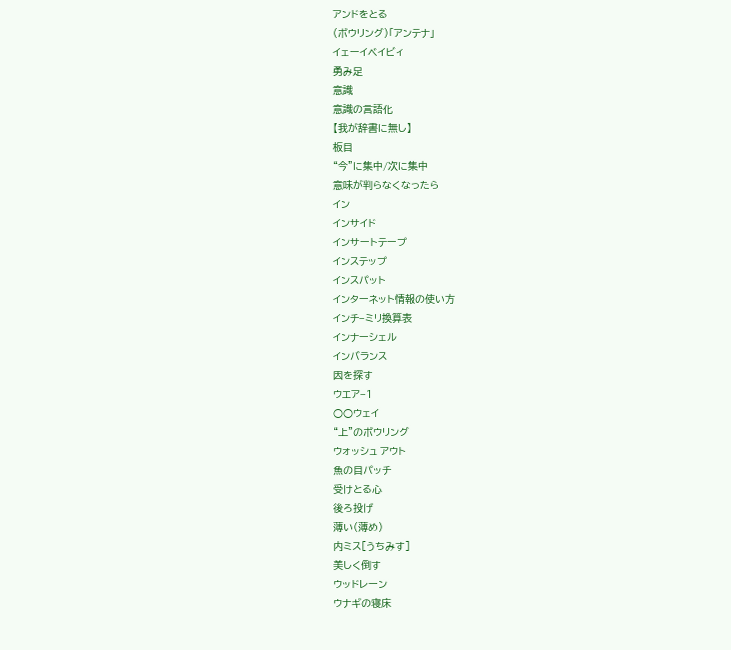アンドをとる
(ボウリング)「アンテナ」
イェーイベイビィ
勇み足
意識
意識の言語化
【我が辞書に無し】
板目
“今”に集中/次に集中
意味が判らなくなったら
イン
インサイド
インサートテープ
インステップ
インスパット
インターネット情報の使い方
インチ−ミリ換算表
インナーシェル
インバランス
因を探す
ウエア−1
○○ウェイ
“上”のボウリング
ウォッシュ アウト
魚の目パッチ
受けとる心
後ろ投げ
薄い(薄め)
内ミス[うちみす]
美しく倒す
ウッドレーン
ウナギの寝床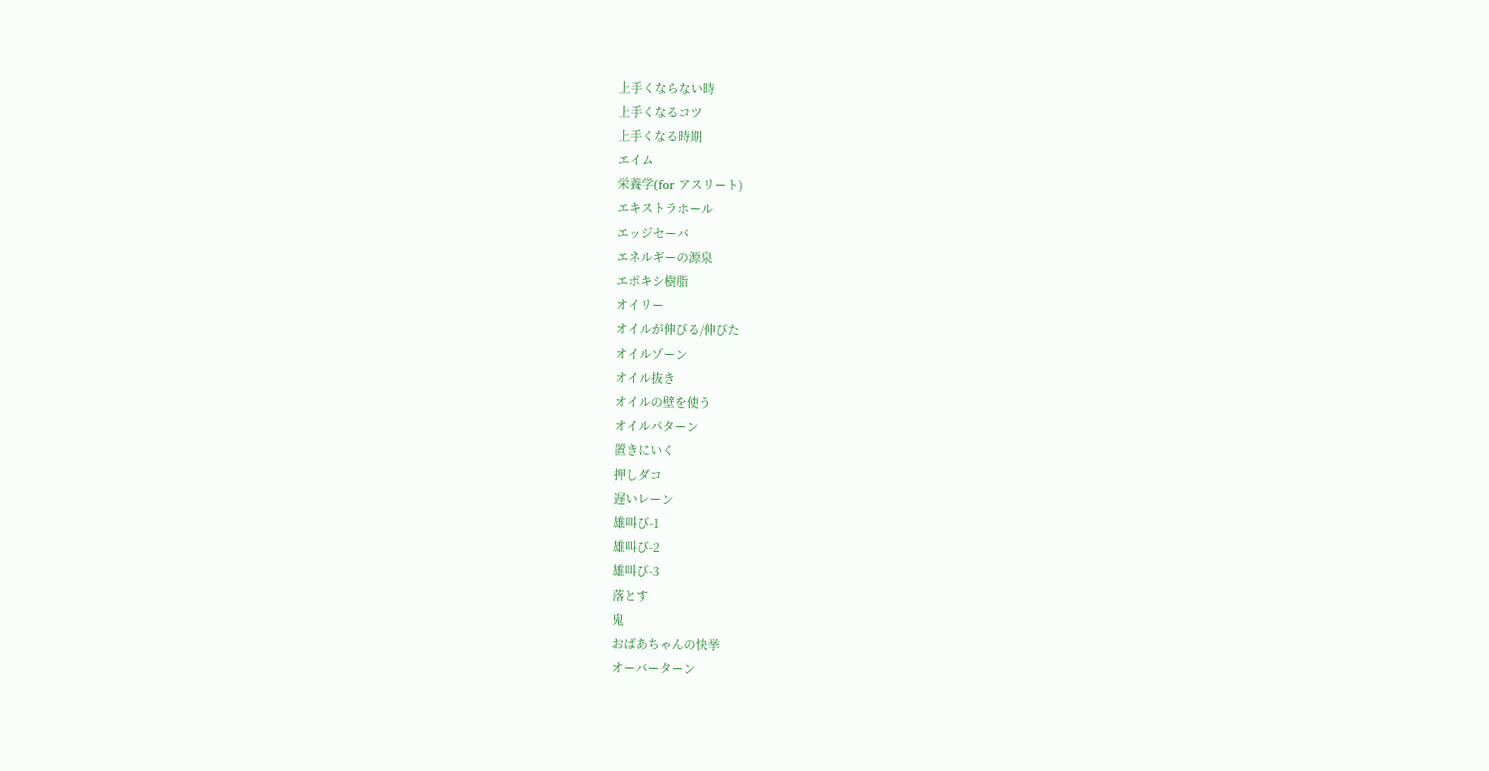上手くならない時
上手くなるコツ
上手くなる時期
エイム
栄養学(for アスリート)
エキストラホール
エッジセーバ
エネルギーの源泉
エポキシ樹脂
オイリー
オイルが伸びる/伸びた
オイルゾーン
オイル抜き
オイルの壁を使う
オイルパターン
置きにいく
押しダコ
遅いレーン
雄叫び-1
雄叫び-2
雄叫び-3
落とす
鬼
おばあちゃんの快挙
オーバーターン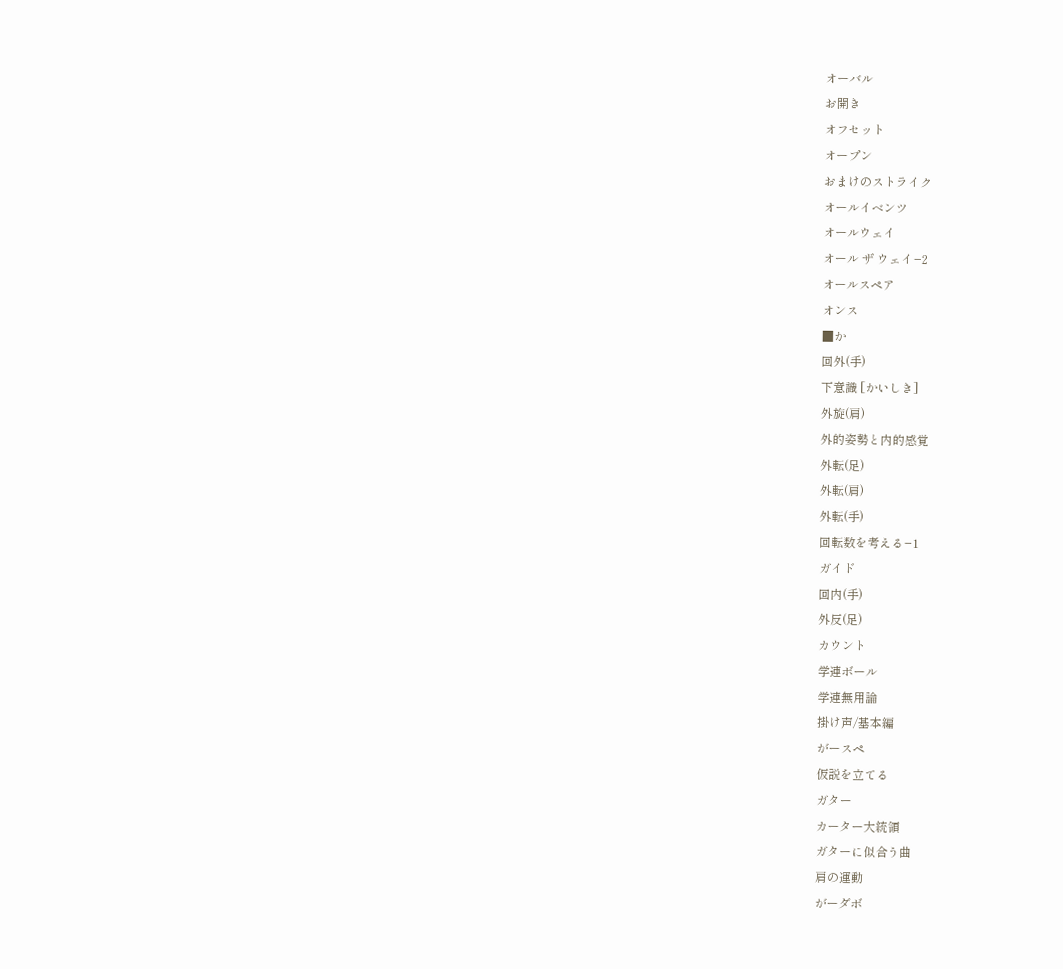オーバル
お開き
オフセット
オープン
おまけのストライク
オールイベンツ
オールウェイ
オール ザ ウェイ−2
オールスペア
オンス
■か
回外(手)
下意識 [かいしき]
外旋(肩)
外的姿勢と内的感覚
外転(足)
外転(肩)
外転(手)
回転数を考える−1
ガイド
回内(手)
外反(足)
カウント
学連ボール
学連無用論
掛け声/基本編
がースペ
仮説を立てる
ガター
カーター大統領
ガターに似合う曲
肩の運動
がーダボ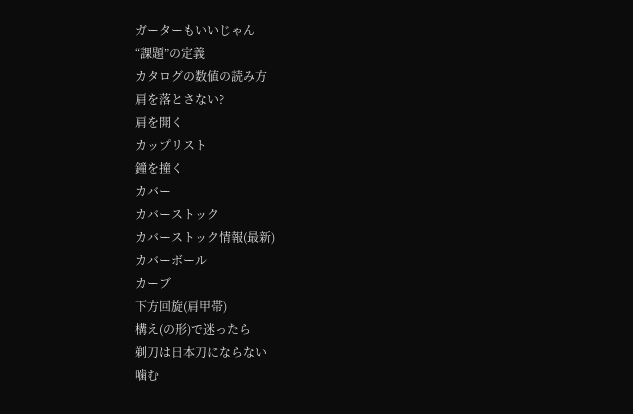ガーターもいいじゃん
“課題”の定義
カタログの数値の読み方
肩を落とさない?
肩を開く
カップリスト
鐘を撞く
カバー
カバーストック
カバーストック情報(最新)
カバーボール
カーブ
下方回旋(肩甲帯)
構え(の形)で迷ったら
剃刀は日本刀にならない
噛む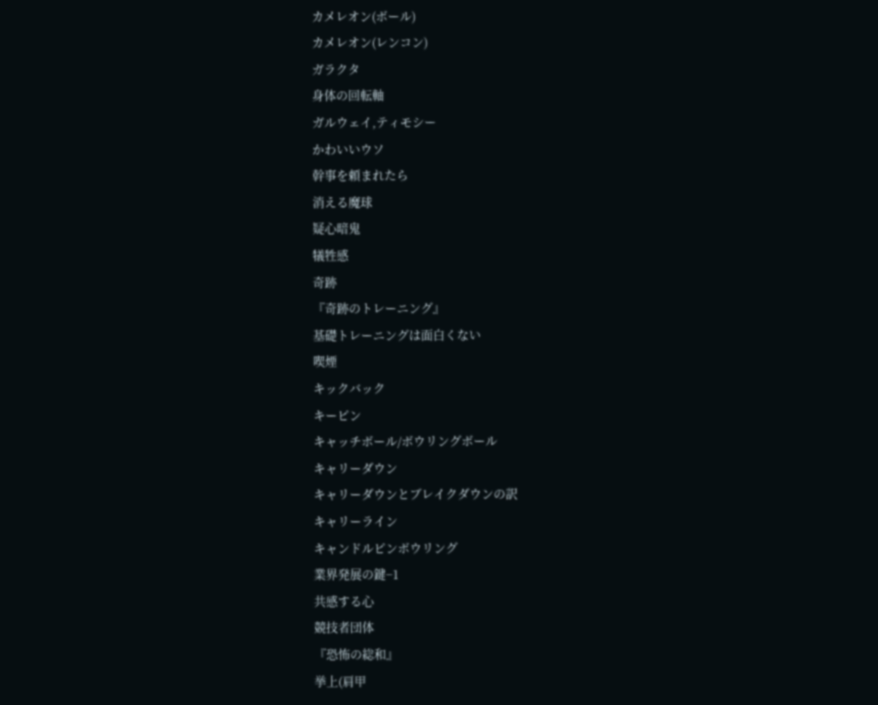カメレオン(ボール)
カメレオン(レンコン)
ガラクタ
身体の回転軸
ガルウェイ,ティモシー
かわいいウソ
幹事を頼まれたら
消える魔球
疑心暗鬼
犠牲感
奇跡
『奇跡のトレーニング』
基礎トレーニングは面白くない
喫煙
キックバック
キーピン
キャッチボール/ボウリングボール
キャリーダウン
キャリーダウンとブレイクダウンの訳
キャリーライン
キャンドルピンボウリング
業界発展の鍵−1
共感する心
競技者団体
『恐怖の総和』
挙上(肩甲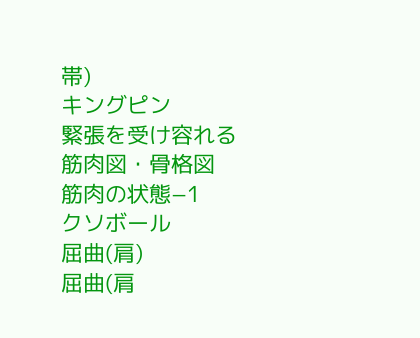帯)
キングピン
緊張を受け容れる
筋肉図・骨格図
筋肉の状態−1
クソボール
屈曲(肩)
屈曲(肩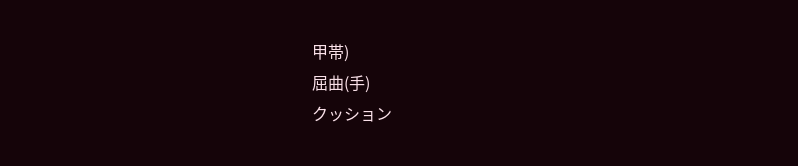甲帯)
屈曲(手)
クッション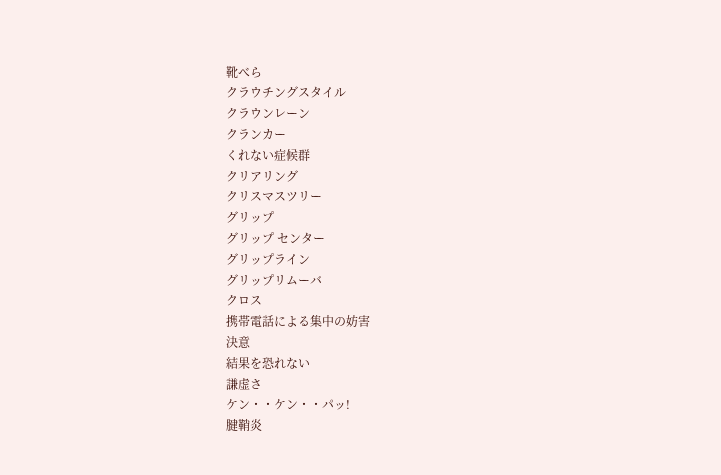靴べら
クラウチングスタイル
クラウンレーン
クランカー
くれない症候群
クリアリング
クリスマスツリー
グリップ
グリップ センター
グリップライン
グリップリムーバ
クロス
携帯電話による集中の妨害
決意
結果を恐れない
謙虚さ
ケン・・ケン・・パッ!
腱鞘炎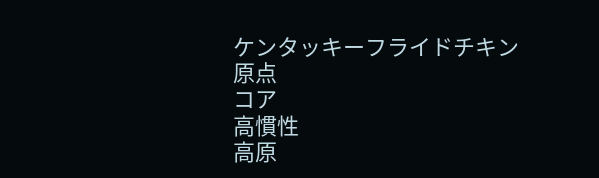ケンタッキーフライドチキン
原点
コア
高慣性
高原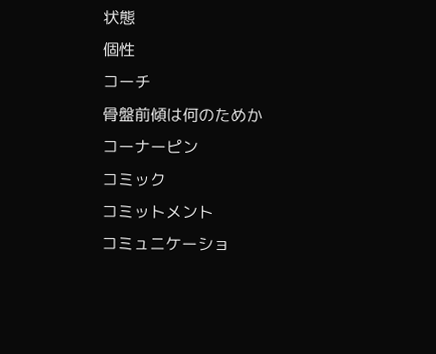状態
個性
コーチ
骨盤前傾は何のためか
コーナーピン
コミック
コミットメント
コミュニケーショ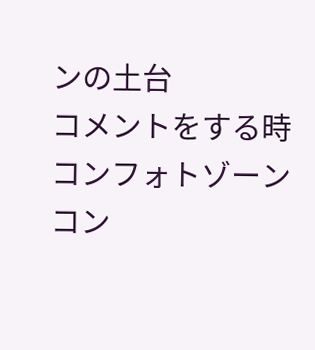ンの土台
コメントをする時
コンフォトゾーン
コン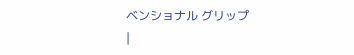ベンショナル グリップ
|